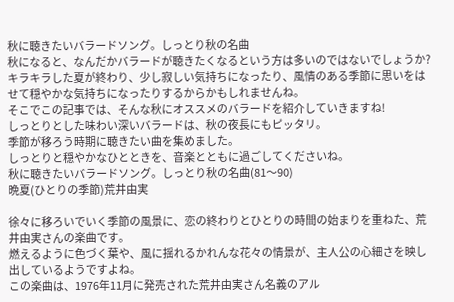秋に聴きたいバラードソング。しっとり秋の名曲
秋になると、なんだかバラードが聴きたくなるという方は多いのではないでしょうか?
キラキラした夏が終わり、少し寂しい気持ちになったり、風情のある季節に思いをはせて穏やかな気持ちになったりするからかもしれませんね。
そこでこの記事では、そんな秋にオススメのバラードを紹介していきますね!
しっとりとした味わい深いバラードは、秋の夜長にもピッタリ。
季節が移ろう時期に聴きたい曲を集めました。
しっとりと穏やかなひとときを、音楽とともに過ごしてくださいね。
秋に聴きたいバラードソング。しっとり秋の名曲(81〜90)
晩夏(ひとりの季節)荒井由実

徐々に移ろいでいく季節の風景に、恋の終わりとひとりの時間の始まりを重ねた、荒井由実さんの楽曲です。
燃えるように色づく葉や、風に揺れるかれんな花々の情景が、主人公の心細さを映し出しているようですよね。
この楽曲は、1976年11月に発売された荒井由実さん名義のアル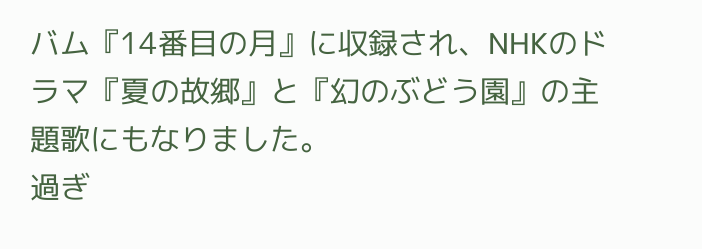バム『14番目の月』に収録され、NHKのドラマ『夏の故郷』と『幻のぶどう園』の主題歌にもなりました。
過ぎ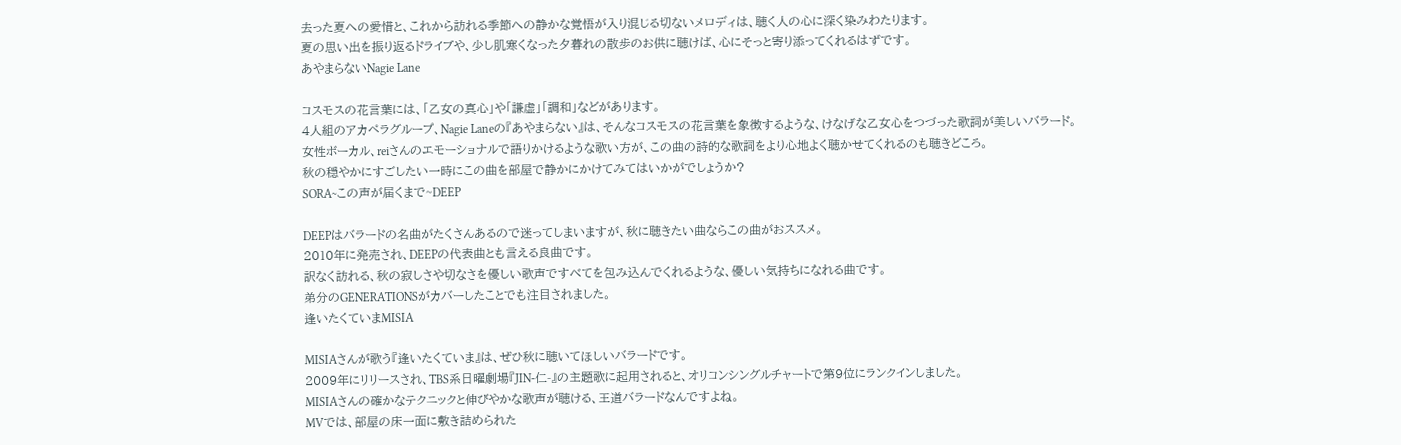去った夏への愛惜と、これから訪れる季節への静かな覚悟が入り混じる切ないメロディは、聴く人の心に深く染みわたります。
夏の思い出を振り返るドライブや、少し肌寒くなった夕暮れの散歩のお供に聴けば、心にそっと寄り添ってくれるはずです。
あやまらないNagie Lane

コスモスの花言葉には、「乙女の真心」や「謙虚」「調和」などがあります。
4人組のアカペラグループ、Nagie Laneの『あやまらない』は、そんなコスモスの花言葉を象徴するような、けなげな乙女心をつづった歌詞が美しいバラード。
女性ボーカル、reiさんのエモーショナルで語りかけるような歌い方が、この曲の詩的な歌詞をより心地よく聴かせてくれるのも聴きどころ。
秋の穏やかにすごしたい一時にこの曲を部屋で静かにかけてみてはいかがでしょうか?
SORA~この声が届くまで~DEEP

DEEPはバラードの名曲がたくさんあるので迷ってしまいますが、秋に聴きたい曲ならこの曲がおススメ。
2010年に発売され、DEEPの代表曲とも言える良曲です。
訳なく訪れる、秋の寂しさや切なさを優しい歌声ですべてを包み込んでくれるような、優しい気持ちになれる曲です。
弟分のGENERATIONSがカバーしたことでも注目されました。
逢いたくていまMISIA

MISIAさんが歌う『逢いたくていま』は、ぜひ秋に聴いてほしいバラードです。
2009年にリリースされ、TBS系日曜劇場『JIN-仁-』の主題歌に起用されると、オリコンシングルチャートで第9位にランクインしました。
MISIAさんの確かなテクニックと伸びやかな歌声が聴ける、王道バラードなんですよね。
MVでは、部屋の床一面に敷き詰められた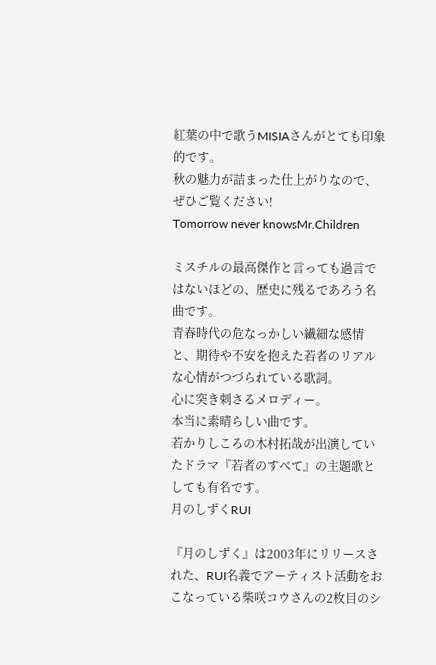紅葉の中で歌うMISIAさんがとても印象的です。
秋の魅力が詰まった仕上がりなので、ぜひご覧ください!
Tomorrow never knowsMr.Children

ミスチルの最高傑作と言っても過言ではないほどの、歴史に残るであろう名曲です。
青春時代の危なっかしい繊細な感情と、期待や不安を抱えた若者のリアルな心情がつづられている歌詞。
心に突き刺さるメロディー。
本当に素晴らしい曲です。
若かりしころの木村拓哉が出演していたドラマ『若者のすべて』の主題歌としても有名です。
月のしずくRUI

『月のしずく』は2003年にリリースされた、RUI名義でアーティスト活動をおこなっている柴咲コウさんの2枚目のシ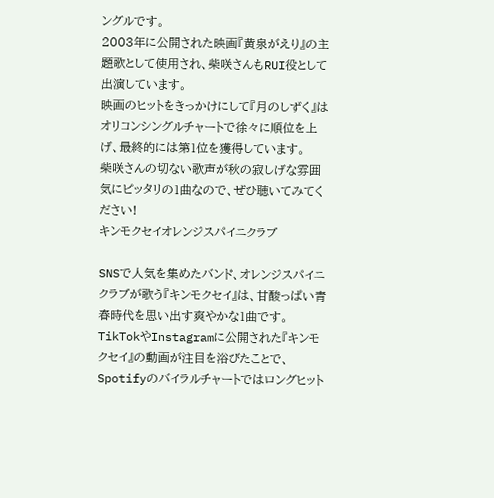ングルです。
2003年に公開された映画『黄泉がえり』の主題歌として使用され、柴咲さんもRUI役として出演しています。
映画のヒットをきっかけにして『月のしずく』はオリコンシングルチャートで徐々に順位を上げ、最終的には第1位を獲得しています。
柴咲さんの切ない歌声が秋の寂しげな雰囲気にピッタリの1曲なので、ぜひ聴いてみてください!
キンモクセイオレンジスパイニクラブ

SNSで人気を集めたバンド、オレンジスパイニクラブが歌う『キンモクセイ』は、甘酸っぱい青春時代を思い出す爽やかな1曲です。
TikTokやInstagramに公開された『キンモクセイ』の動画が注目を浴びたことで、Spotifyのバイラルチャートではロングヒット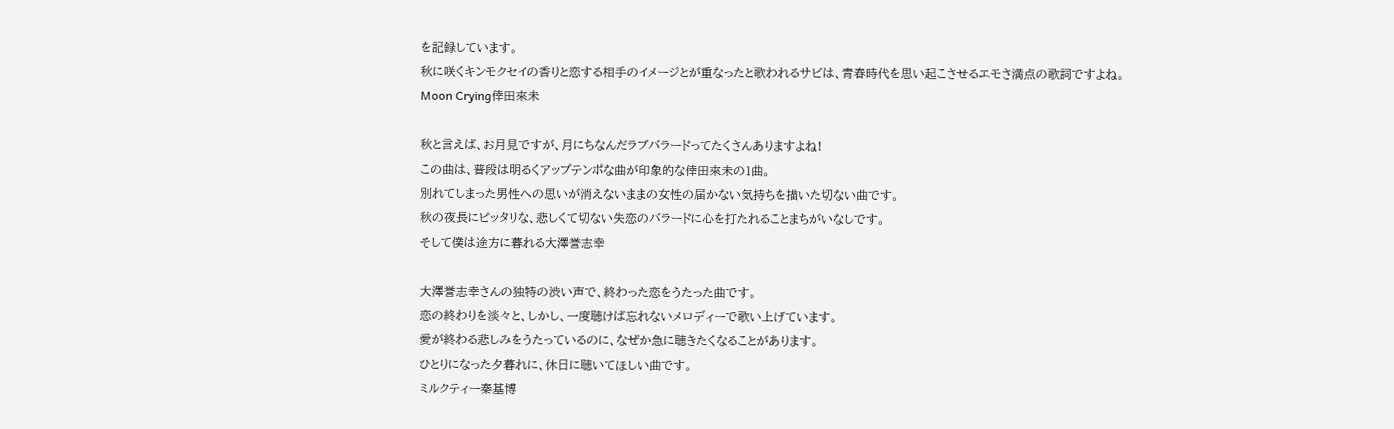を記録しています。
秋に咲くキンモクセイの香りと恋する相手のイメージとが重なったと歌われるサビは、青春時代を思い起こさせるエモさ満点の歌詞ですよね。
Moon Crying倖田來未

秋と言えば、お月見ですが、月にちなんだラブバラードってたくさんありますよね!
この曲は、普段は明るくアップテンポな曲が印象的な倖田來未の1曲。
別れてしまった男性への思いが消えないままの女性の届かない気持ちを描いた切ない曲です。
秋の夜長にピッタリな、悲しくて切ない失恋のバラードに心を打たれることまちがいなしです。
そして僕は途方に暮れる大澤誉志幸

大澤誉志幸さんの独特の渋い声で、終わった恋をうたった曲です。
恋の終わりを淡々と、しかし、一度聴けば忘れないメロディーで歌い上げています。
愛が終わる悲しみをうたっているのに、なぜか急に聴きたくなることがあります。
ひとりになった夕暮れに、休日に聴いてほしい曲です。
ミルクティー秦基博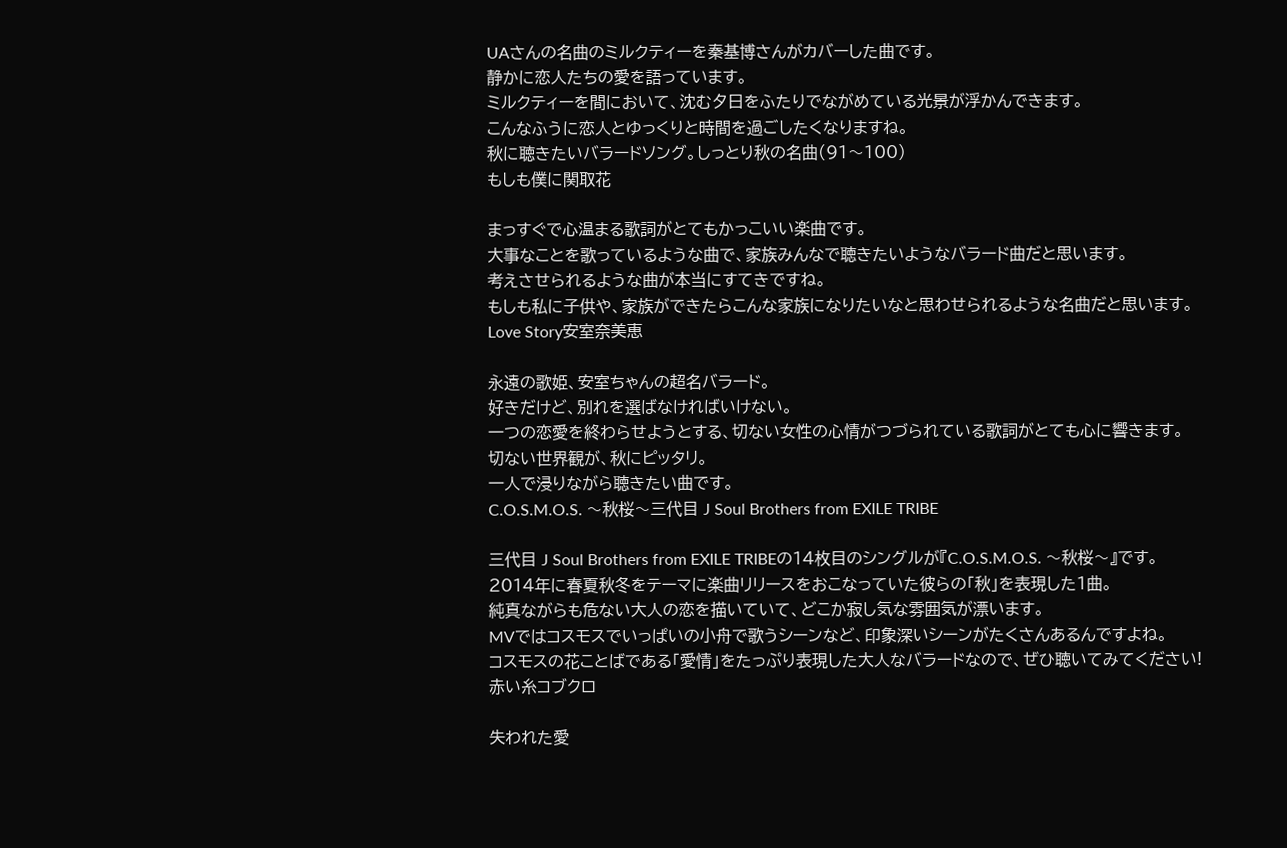UAさんの名曲のミルクティーを秦基博さんがカバーした曲です。
静かに恋人たちの愛を語っています。
ミルクティーを間において、沈む夕日をふたりでながめている光景が浮かんできます。
こんなふうに恋人とゆっくりと時間を過ごしたくなりますね。
秋に聴きたいバラードソング。しっとり秋の名曲(91〜100)
もしも僕に関取花

まっすぐで心温まる歌詞がとてもかっこいい楽曲です。
大事なことを歌っているような曲で、家族みんなで聴きたいようなバラード曲だと思います。
考えさせられるような曲が本当にすてきですね。
もしも私に子供や、家族ができたらこんな家族になりたいなと思わせられるような名曲だと思います。
Love Story安室奈美恵

永遠の歌姫、安室ちゃんの超名バラード。
好きだけど、別れを選ばなければいけない。
一つの恋愛を終わらせようとする、切ない女性の心情がつづられている歌詞がとても心に響きます。
切ない世界観が、秋にピッタリ。
一人で浸りながら聴きたい曲です。
C.O.S.M.O.S. 〜秋桜〜三代目 J Soul Brothers from EXILE TRIBE

三代目 J Soul Brothers from EXILE TRIBEの14枚目のシングルが『C.O.S.M.O.S. 〜秋桜〜』です。
2014年に春夏秋冬をテーマに楽曲リリースをおこなっていた彼らの「秋」を表現した1曲。
純真ながらも危ない大人の恋を描いていて、どこか寂し気な雰囲気が漂います。
MVではコスモスでいっぱいの小舟で歌うシーンなど、印象深いシーンがたくさんあるんですよね。
コスモスの花ことばである「愛情」をたっぷり表現した大人なバラードなので、ぜひ聴いてみてください!
赤い糸コブクロ

失われた愛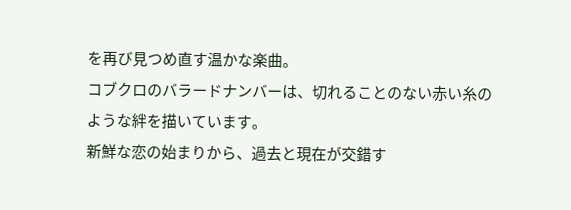を再び見つめ直す温かな楽曲。
コブクロのバラードナンバーは、切れることのない赤い糸のような絆を描いています。
新鮮な恋の始まりから、過去と現在が交錯す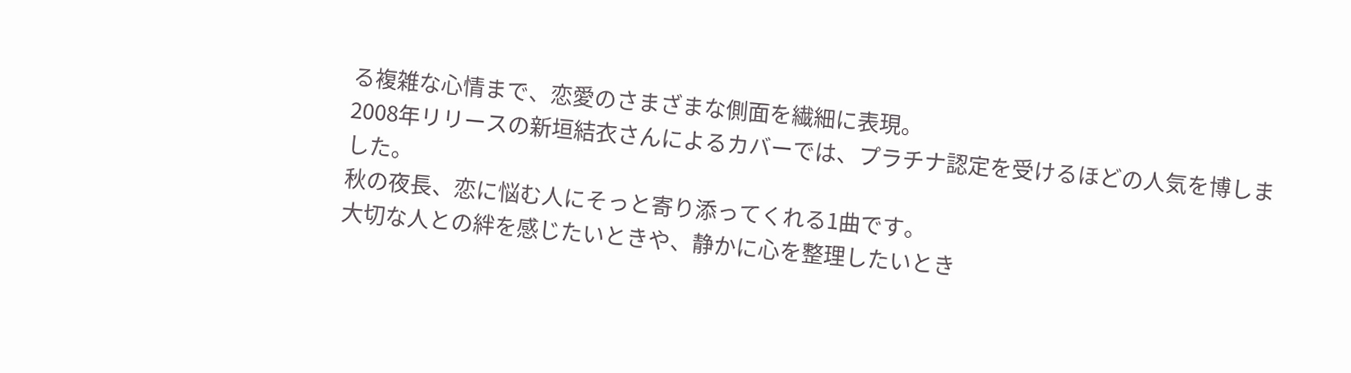る複雑な心情まで、恋愛のさまざまな側面を繊細に表現。
2008年リリースの新垣結衣さんによるカバーでは、プラチナ認定を受けるほどの人気を博しました。
秋の夜長、恋に悩む人にそっと寄り添ってくれる1曲です。
大切な人との絆を感じたいときや、静かに心を整理したいとき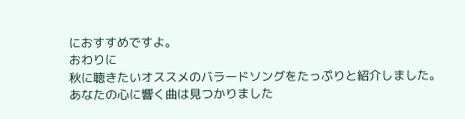におすすめですよ。
おわりに
秋に聴きたいオススメのバラードソングをたっぷりと紹介しました。
あなたの心に響く曲は見つかりました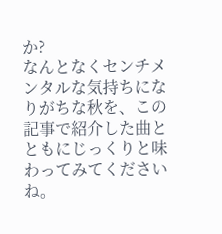か?
なんとなくセンチメンタルな気持ちになりがちな秋を、この記事で紹介した曲とともにじっくりと味わってみてくださいね。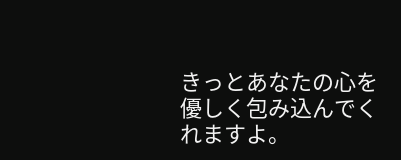きっとあなたの心を優しく包み込んでくれますよ。